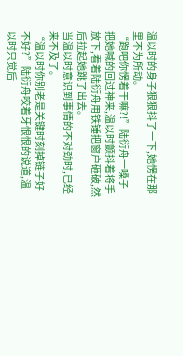温以时的身子狠狠抖了一下,她愣在那里不为所动。
“跑吧你愣着干嘛?!”陆衍舟一嗓子把她喊的回过神来,温以时颤抖着将手放下,看着陆衍舟用铁锤把窗户砸破,然后拉起她跳了出去。
当温以时意识到事情的不对劲时,已经来不及了。
“温以时你别老是关键时刻掉链子好不好?”陆衍舟咬着牙恨恨的说道,温以时只觉后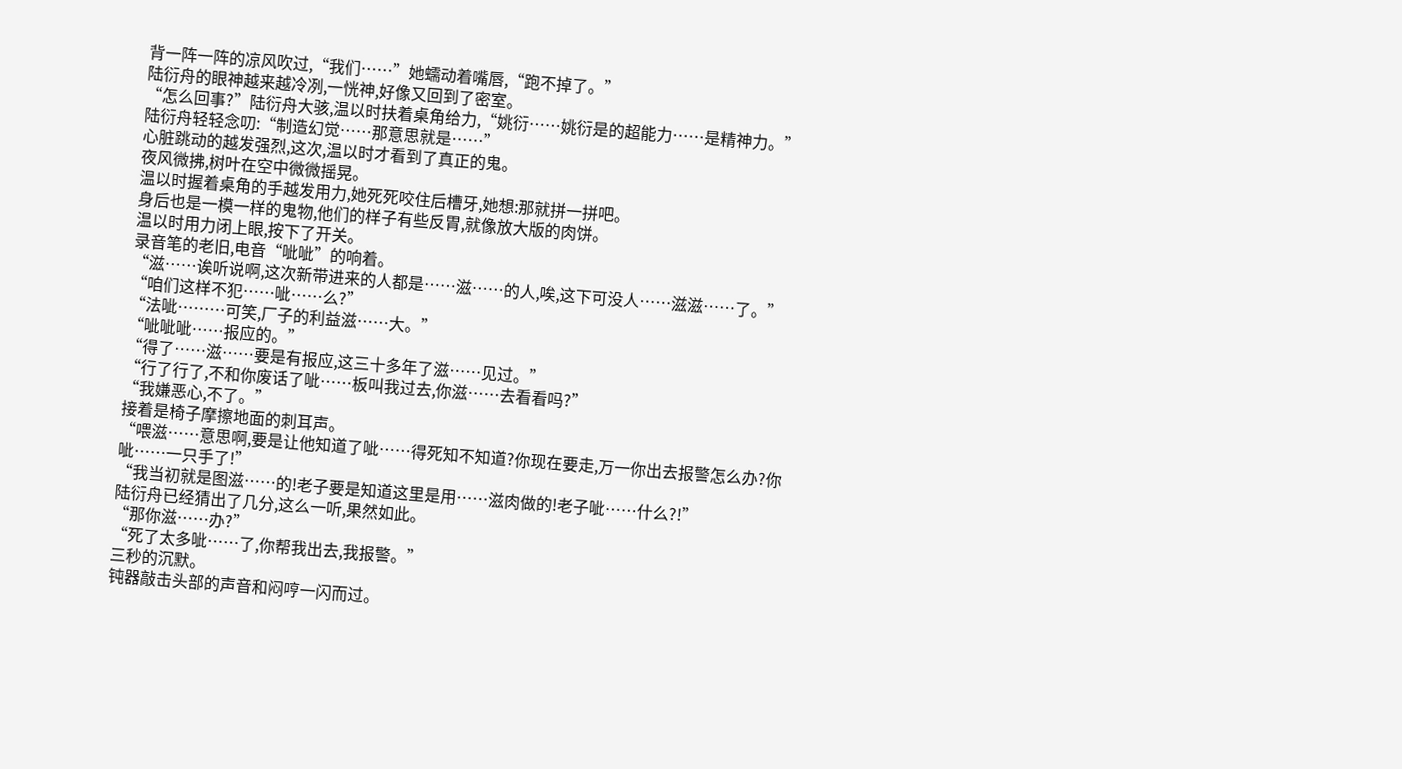背一阵一阵的凉风吹过,“我们……”她蠕动着嘴唇,“跑不掉了。”
陆衍舟的眼神越来越冷冽,一恍神,好像又回到了密室。
“怎么回事?”陆衍舟大骇,温以时扶着桌角给力,“姚衍……姚衍是的超能力……是精神力。”
陆衍舟轻轻念叨:“制造幻觉……那意思就是……”
心脏跳动的越发强烈,这次,温以时才看到了真正的鬼。
夜风微拂,树叶在空中微微摇晃。
温以时握着桌角的手越发用力,她死死咬住后槽牙,她想:那就拼一拼吧。
身后也是一模一样的鬼物,他们的样子有些反胃,就像放大版的肉饼。
温以时用力闭上眼,按下了开关。
录音笔的老旧,电音“呲呲”的响着。
“滋……诶听说啊,这次新带进来的人都是……滋……的人,唉,这下可没人……滋滋……了。”
“咱们这样不犯……呲……么?”
“法呲………可笑,厂子的利益滋……大。”
“呲呲呲……报应的。”
“得了……滋……要是有报应,这三十多年了滋……见过。”
“行了行了,不和你废话了呲……板叫我过去,你滋……去看看吗?”
“我嫌恶心,不了。”
接着是椅子摩擦地面的刺耳声。
“喂滋……意思啊,要是让他知道了呲……得死知不知道?你现在要走,万一你出去报警怎么办?你呲……一只手了!”
“我当初就是图滋……的!老子要是知道这里是用……滋肉做的!老子呲……什么?!”
陆衍舟已经猜出了几分,这么一听,果然如此。
“那你滋……办?”
“死了太多呲……了,你帮我出去,我报警。”
三秒的沉默。
钝器敲击头部的声音和闷哼一闪而过。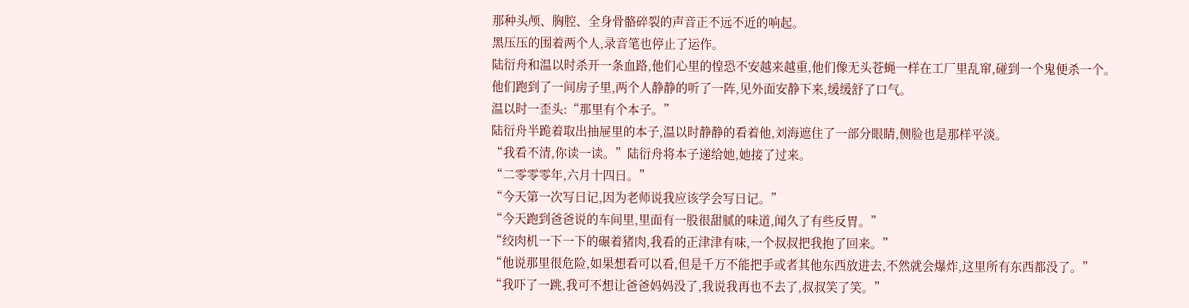那种头颅、胸腔、全身骨骼碎裂的声音正不远不近的响起。
黑压压的围着两个人,录音笔也停止了运作。
陆衍舟和温以时杀开一条血路,他们心里的惶恐不安越来越重,他们像无头苍蝇一样在工厂里乱窜,碰到一个鬼便杀一个。
他们跑到了一间房子里,两个人静静的听了一阵,见外面安静下来,缓缓舒了口气。
温以时一歪头:“那里有个本子。”
陆衍舟半跪着取出抽屉里的本子,温以时静静的看着他,刘海遮住了一部分眼睛,侧脸也是那样平淡。
“我看不清,你读一读。”陆衍舟将本子递给她,她接了过来。
“二零零零年,六月十四日。”
“今天第一次写日记,因为老师说我应该学会写日记。”
“今天跑到爸爸说的车间里,里面有一股很甜腻的味道,闻久了有些反胃。”
“绞肉机一下一下的碾着猪肉,我看的正津津有味,一个叔叔把我抱了回来。”
“他说那里很危险,如果想看可以看,但是千万不能把手或者其他东西放进去,不然就会爆炸,这里所有东西都没了。”
“我吓了一跳,我可不想让爸爸妈妈没了,我说我再也不去了,叔叔笑了笑。”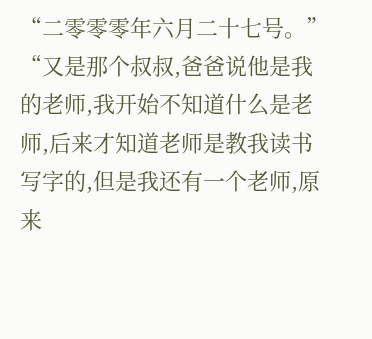“二零零零年六月二十七号。”
“又是那个叔叔,爸爸说他是我的老师,我开始不知道什么是老师,后来才知道老师是教我读书写字的,但是我还有一个老师,原来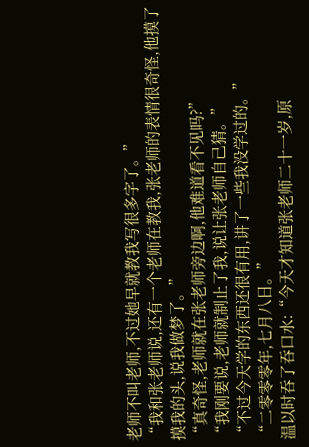老师不叫老师,不过她早就教我写很多字了。”
“我和张老师说,还有一个老师在教我,张老师的表情很奇怪,他摸了摸我的头,说我做梦了。”
“真奇怪,老师就在张老师旁边啊,他难道看不见吗?”
“我刚要说,老师就制止了我,说让张老师自己猜。”
“不过今天学的东西还很有用,讲了一些我没学过的。”
“二零零零年,七月八日。”
温以时吞了吞口水:“今天才知道张老师二十一岁,原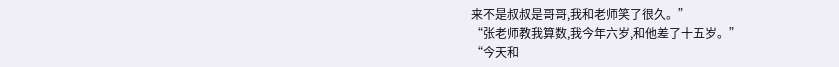来不是叔叔是哥哥,我和老师笑了很久。”
“张老师教我算数,我今年六岁,和他差了十五岁。”
“今天和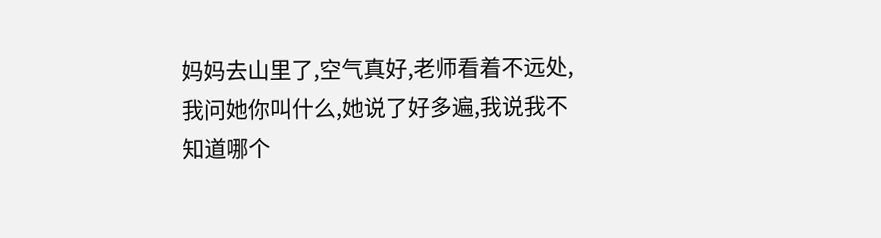妈妈去山里了,空气真好,老师看着不远处,我问她你叫什么,她说了好多遍,我说我不知道哪个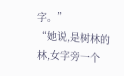字。”
“她说,是树林的林,女字旁一个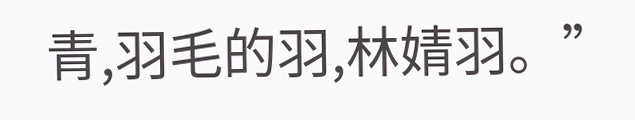青,羽毛的羽,林婧羽。”